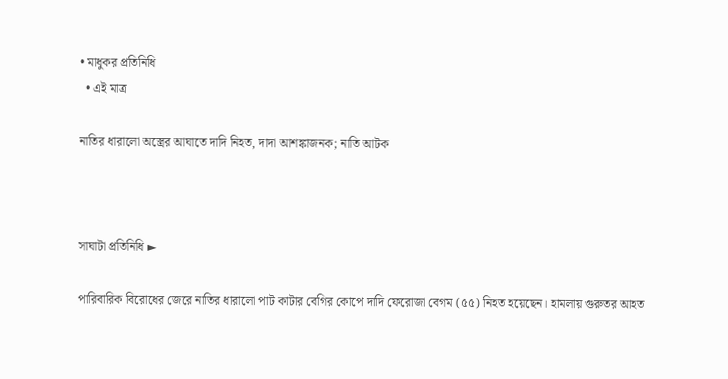• মাধুকর প্রতিনিধি
  • এই মাত্র

নাতির ধারালো অস্ত্রের আঘাতে দাদি নিহত, দাদা আশঙ্কাজনক; নাতি আটক



সাঘাটা প্রতিনিধি ►

পারিবারিক বিরোধের জেরে নাতির ধারালো পাট কাটার বেগির কোপে দাদি ফেরোজা বেগম (৫৫) নিহত হয়েছেন। হামলায় গুরুতর আহত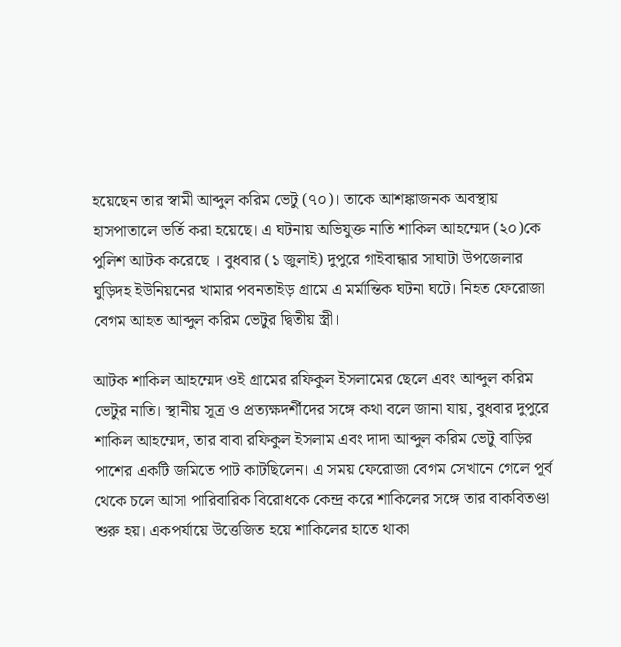হয়েছেন তার স্বামী আব্দুল করিম ভেটু (৭০)। তাকে আশঙ্কাজনক অবস্থায় হাসপাতালে ভর্তি করা হয়েছে। এ ঘটনায় অভিযুক্ত নাতি শাকিল আহম্মেদ (২০)কে পুলিশ আটক করেছে । বুধবার (১ জুলাই) দুপুরে গাইবান্ধার সাঘাটা উপজেলার ঘুড়িদহ ইউনিয়নের খামার পবনতাইড় গ্রামে এ মর্মান্তিক ঘটনা ঘটে। নিহত ফেরোজা বেগম আহত আব্দুল করিম ভেটুর দ্বিতীয় স্ত্রী।

আটক শাকিল আহম্মেদ ওই গ্রামের রফিকুল ইসলামের ছেলে এবং আব্দুল করিম ভেটুর নাতি। স্থানীয় সূত্র ও প্রত্যক্ষদর্শীদের সঙ্গে কথা বলে জানা যায়, বুধবার দুপুরে শাকিল আহম্মেদ, তার বাবা রফিকুল ইসলাম এবং দাদা আব্দুল করিম ভেটু বাড়ির পাশের একটি জমিতে পাট কাটছিলেন। এ সময় ফেরোজা বেগম সেখানে গেলে পূর্ব থেকে চলে আসা পারিবারিক বিরোধকে কেন্দ্র করে শাকিলের সঙ্গে তার বাকবিতণ্ডা শুরু হয়। একপর্যায়ে উত্তেজিত হয়ে শাকিলের হাতে থাকা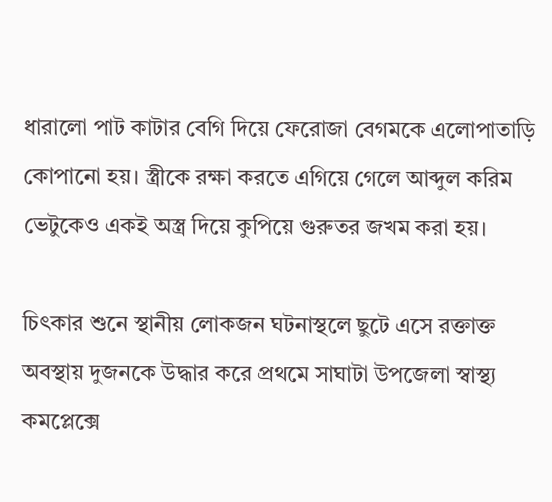ধারালো পাট কাটার বেগি দিয়ে ফেরোজা বেগমকে এলোপাতাড়ি কোপানো হয়। স্ত্রীকে রক্ষা করতে এগিয়ে গেলে আব্দুল করিম ভেটুকেও একই অস্ত্র দিয়ে কুপিয়ে গুরুতর জখম করা হয়।

চিৎকার শুনে স্থানীয় লোকজন ঘটনাস্থলে ছুটে এসে রক্তাক্ত অবস্থায় দুজনকে উদ্ধার করে প্রথমে সাঘাটা উপজেলা স্বাস্থ্য কমপ্লেক্সে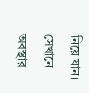নিয়ে যান। সেখানে অবস্থার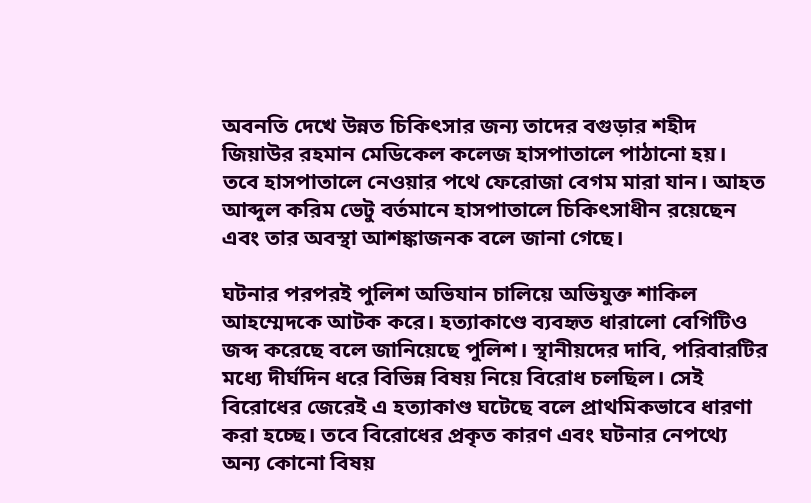অবনতি দেখে উন্নত চিকিৎসার জন্য তাদের বগুড়ার শহীদ জিয়াউর রহমান মেডিকেল কলেজ হাসপাতালে পাঠানো হয়। তবে হাসপাতালে নেওয়ার পথে ফেরোজা বেগম মারা যান। আহত আব্দুল করিম ভেটু বর্তমানে হাসপাতালে চিকিৎসাধীন রয়েছেন এবং তার অবস্থা আশঙ্কাজনক বলে জানা গেছে।

ঘটনার পরপরই পুলিশ অভিযান চালিয়ে অভিযুক্ত শাকিল আহম্মেদকে আটক করে। হত্যাকাণ্ডে ব্যবহৃত ধারালো বেগিটিও জব্দ করেছে বলে জানিয়েছে পুলিশ। স্থানীয়দের দাবি, পরিবারটির মধ্যে দীর্ঘদিন ধরে বিভিন্ন বিষয় নিয়ে বিরোধ চলছিল। সেই বিরোধের জেরেই এ হত্যাকাণ্ড ঘটেছে বলে প্রাথমিকভাবে ধারণা করা হচ্ছে। তবে বিরোধের প্রকৃত কারণ এবং ঘটনার নেপথ্যে অন্য কোনো বিষয়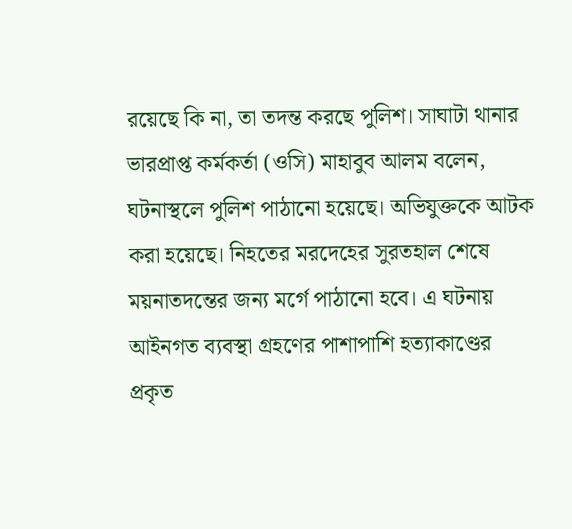রয়েছে কি না, তা তদন্ত করছে পুলিশ। সাঘাটা থানার ভারপ্রাপ্ত কর্মকর্তা (ওসি) মাহাবুব আলম বলেন, ঘটনাস্থলে পুলিশ পাঠানো হয়েছে। অভিযুক্তকে আটক করা হয়েছে। নিহতের মরদেহের সুরতহাল শেষে ময়নাতদন্তের জন্য মর্গে পাঠানো হবে। এ ঘটনায় আইনগত ব্যবস্থা গ্রহণের পাশাপাশি হত্যাকাণ্ডের প্রকৃত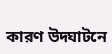কারণ উদ্ঘাটনে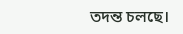তদন্ত চলছে।